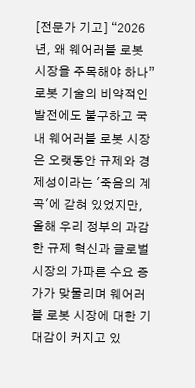[전문가 기고] “2026년, 왜 웨어러블 로봇 시장을 주목해야 하나”
로봇 기술의 비약적인 발전에도 불구하고 국내 웨어러블 로봇 시장은 오랫동안 규제와 경제성이라는 '죽음의 계곡'에 갇혀 있었지만, 올해 우리 정부의 과감한 규제 혁신과 글로벌 시장의 가파른 수요 증가가 맞물리며 웨어러블 로봇 시장에 대한 기대감이 커지고 있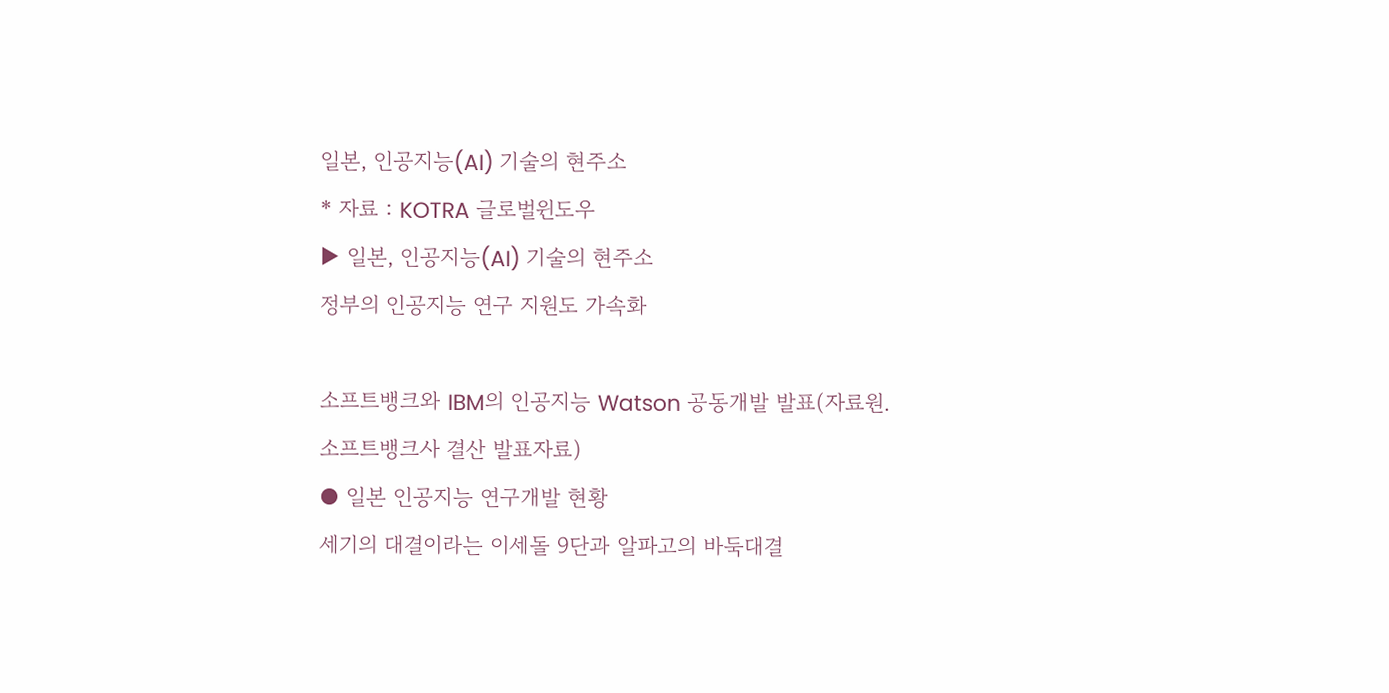일본, 인공지능(AI) 기술의 현주소
* 자료 : KOTRA 글로벌윈도우
▶ 일본, 인공지능(AI) 기술의 현주소
정부의 인공지능 연구 지원도 가속화

소프트뱅크와 IBM의 인공지능 Watson 공동개발 발표(자료원. 소프트뱅크사 결산 발표자료)
● 일본 인공지능 연구개발 현황
세기의 대결이라는 이세돌 9단과 알파고의 바둑대결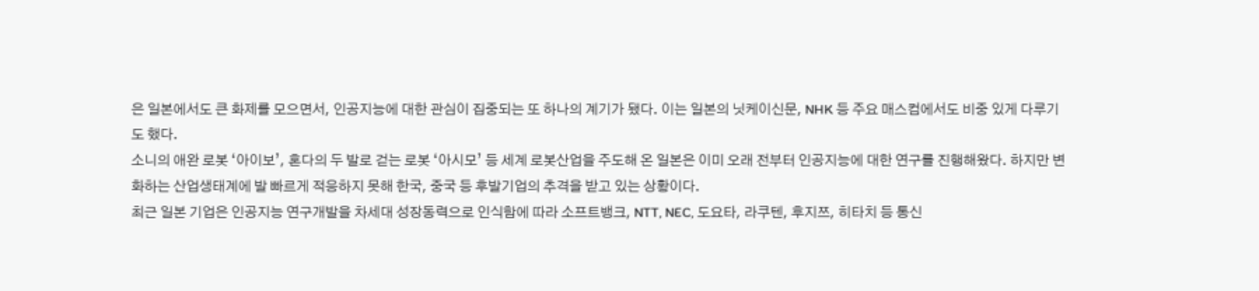은 일본에서도 큰 화제를 모으면서, 인공지능에 대한 관심이 집중되는 또 하나의 계기가 됐다. 이는 일본의 닛케이신문, NHK 등 주요 매스컴에서도 비중 있게 다루기도 했다.
소니의 애완 로봇 ‘아이보’, 혼다의 두 발로 걷는 로봇 ‘아시모’ 등 세계 로봇산업을 주도해 온 일본은 이미 오래 전부터 인공지능에 대한 연구를 진행해왔다. 하지만 변화하는 산업생태계에 발 빠르게 적응하지 못해 한국, 중국 등 후발기업의 추격을 받고 있는 상황이다.
최근 일본 기업은 인공지능 연구개발을 차세대 성장동력으로 인식함에 따라 소프트뱅크, NTT, NEC, 도요타, 라쿠텐, 후지쯔, 히타치 등 통신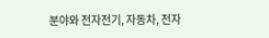분야와 전자전기, 자동차, 전자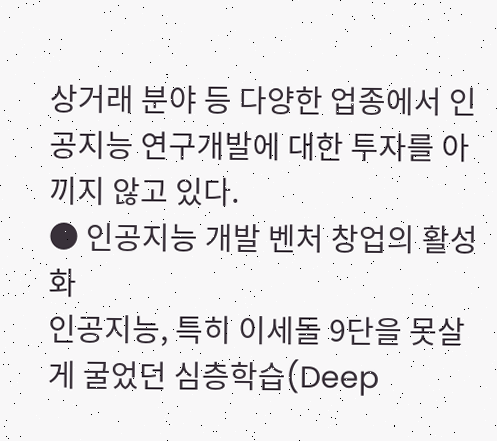상거래 분야 등 다양한 업종에서 인공지능 연구개발에 대한 투자를 아끼지 않고 있다.
● 인공지능 개발 벤처 창업의 활성화
인공지능, 특히 이세돌 9단을 못살게 굴었던 심층학습(Deep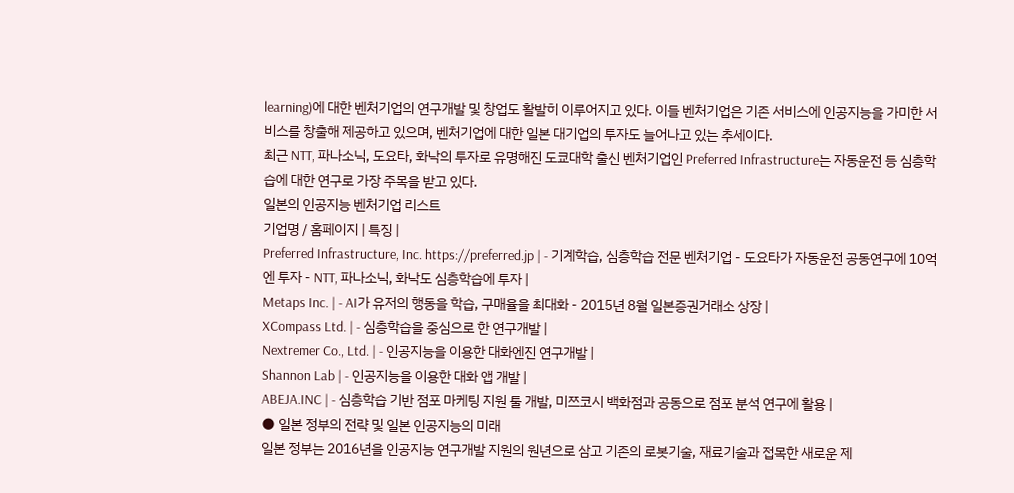learning)에 대한 벤처기업의 연구개발 및 창업도 활발히 이루어지고 있다. 이들 벤처기업은 기존 서비스에 인공지능을 가미한 서비스를 창출해 제공하고 있으며, 벤처기업에 대한 일본 대기업의 투자도 늘어나고 있는 추세이다.
최근 NTT, 파나소닉, 도요타, 화낙의 투자로 유명해진 도쿄대학 출신 벤처기업인 Preferred Infrastructure는 자동운전 등 심층학습에 대한 연구로 가장 주목을 받고 있다.
일본의 인공지능 벤처기업 리스트
기업명 / 홈페이지 | 특징 |
Preferred Infrastructure, Inc. https://preferred.jp | - 기계학습, 심층학습 전문 벤처기업 - 도요타가 자동운전 공동연구에 10억 엔 투자 - NTT, 파나소닉, 화낙도 심층학습에 투자 |
Metaps Inc. | - AI가 유저의 행동을 학습, 구매율을 최대화 - 2015년 8월 일본증권거래소 상장 |
XCompass Ltd. | - 심층학습을 중심으로 한 연구개발 |
Nextremer Co., Ltd. | - 인공지능을 이용한 대화엔진 연구개발 |
Shannon Lab | - 인공지능을 이용한 대화 앱 개발 |
ABEJA.INC | - 심층학습 기반 점포 마케팅 지원 툴 개발, 미쯔코시 백화점과 공동으로 점포 분석 연구에 활용 |
● 일본 정부의 전략 및 일본 인공지능의 미래
일본 정부는 2016년을 인공지능 연구개발 지원의 원년으로 삼고 기존의 로봇기술, 재료기술과 접목한 새로운 제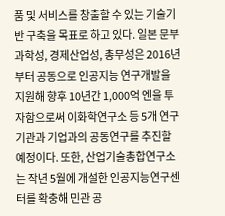품 및 서비스를 창출할 수 있는 기술기반 구축을 목표로 하고 있다. 일본 문부과학성, 경제산업성, 총무성은 2016년부터 공동으로 인공지능 연구개발을 지원해 향후 10년간 1,000억 엔을 투자함으로써 이화학연구소 등 5개 연구기관과 기업과의 공동연구를 추진할 예정이다. 또한, 산업기술총합연구소는 작년 5월에 개설한 인공지능연구센터를 확충해 민관 공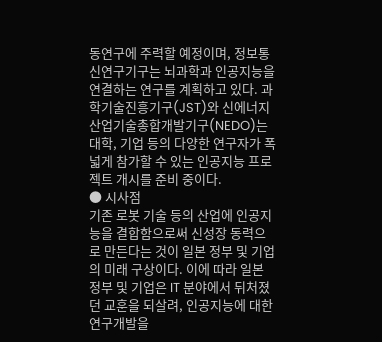동연구에 주력할 예정이며, 정보통신연구기구는 뇌과학과 인공지능을 연결하는 연구를 계획하고 있다. 과학기술진흥기구(JST)와 신에너지 산업기술총합개발기구(NEDO)는 대학, 기업 등의 다양한 연구자가 폭 넓게 참가할 수 있는 인공지능 프로젝트 개시를 준비 중이다.
● 시사점
기존 로봇 기술 등의 산업에 인공지능을 결합함으로써 신성장 동력으로 만든다는 것이 일본 정부 및 기업의 미래 구상이다. 이에 따라 일본 정부 및 기업은 IT 분야에서 뒤처졌던 교훈을 되살려, 인공지능에 대한 연구개발을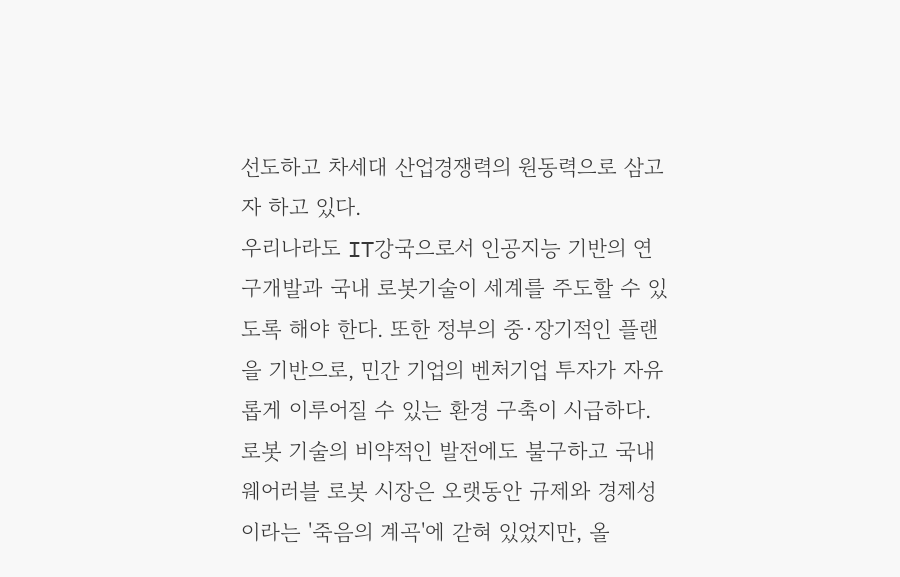선도하고 차세대 산업경쟁력의 원동력으로 삼고자 하고 있다.
우리나라도 IT강국으로서 인공지능 기반의 연구개발과 국내 로봇기술이 세계를 주도할 수 있도록 해야 한다. 또한 정부의 중·장기적인 플랜을 기반으로, 민간 기업의 벤처기업 투자가 자유롭게 이루어질 수 있는 환경 구축이 시급하다.
로봇 기술의 비약적인 발전에도 불구하고 국내 웨어러블 로봇 시장은 오랫동안 규제와 경제성이라는 '죽음의 계곡'에 갇혀 있었지만, 올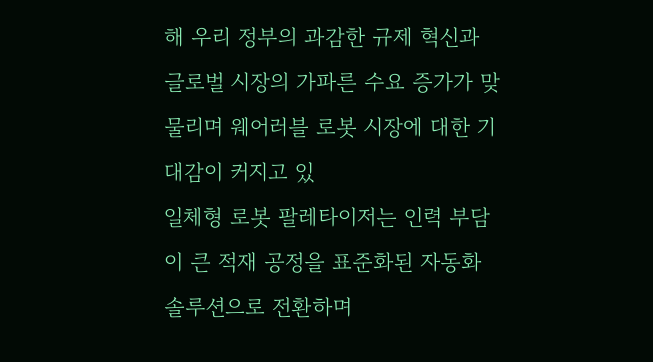해 우리 정부의 과감한 규제 혁신과 글로벌 시장의 가파른 수요 증가가 맞물리며 웨어러블 로봇 시장에 대한 기대감이 커지고 있
일체형 로봇 팔레타이저는 인력 부담이 큰 적재 공정을 표준화된 자동화 솔루션으로 전환하며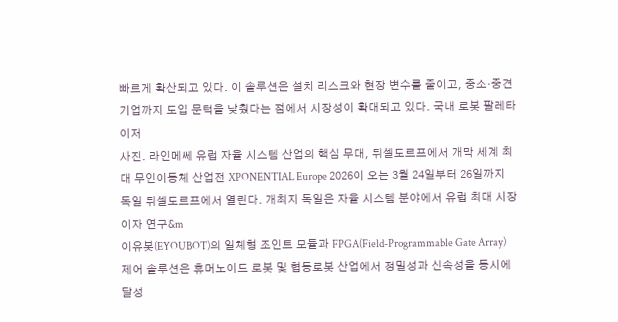빠르게 확산되고 있다. 이 솔루션은 설치 리스크와 현장 변수를 줄이고, 중소·중견 기업까지 도입 문턱을 낮췄다는 점에서 시장성이 확대되고 있다. 국내 로봇 팔레타이저
사진. 라인메쎄 유럽 자율 시스템 산업의 핵심 무대, 뒤셀도르프에서 개막 세계 최대 무인이동체 산업전 XPONENTIAL Europe 2026이 오는 3월 24일부터 26일까지 독일 뒤셀도르프에서 열린다. 개최지 독일은 자율 시스템 분야에서 유럽 최대 시장이자 연구&m
이유봇(EYOUBOT)의 일체형 조인트 모듈과 FPGA(Field-Programmable Gate Array) 제어 솔루션은 휴머노이드 로봇 및 협동로봇 산업에서 정밀성과 신속성을 동시에 달성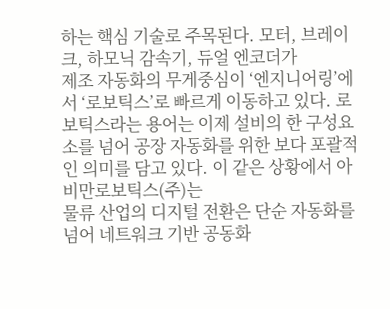하는 핵심 기술로 주목된다. 모터, 브레이크, 하모닉 감속기, 듀얼 엔코더가
제조 자동화의 무게중심이 ‘엔지니어링’에서 ‘로보틱스’로 빠르게 이동하고 있다. 로보틱스라는 용어는 이제 설비의 한 구성요소를 넘어 공장 자동화를 위한 보다 포괄적인 의미를 담고 있다. 이 같은 상황에서 아비만로보틱스(주)는
물류 산업의 디지털 전환은 단순 자동화를 넘어 네트워크 기반 공동화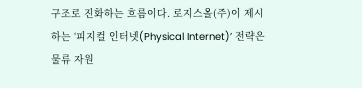구조로 진화하는 흐름이다. 로지스올(주)이 제시하는 ‘피지컬 인터넷(Physical Internet)’ 전략은 물류 자원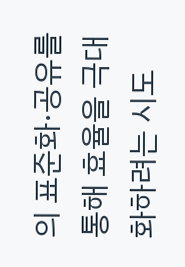의 표준화·공유를 통해 효율을 극대화하려는 시도